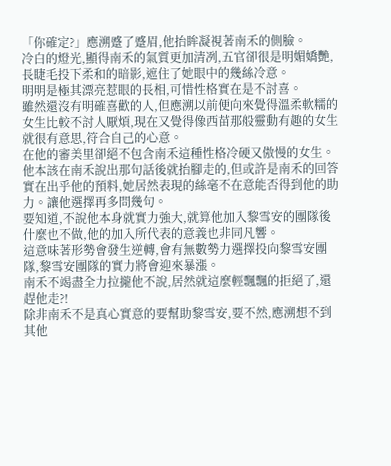「你確定?」應溯蹙了蹙眉,他抬眸凝視著南禾的側臉。
冷白的燈光,顯得南禾的氣質更加清冽,五官卻很是明媚嬌艷,長睫毛投下柔和的暗影,遮住了她眼中的幾絲冷意。
明明是極其漂亮惹眼的長相,可惜性格實在是不討喜。
雖然還沒有明確喜歡的人,但應溯以前便向來覺得溫柔軟糯的女生比較不討人厭煩,現在又覺得像西苗那般靈動有趣的女生就很有意思,符合自己的心意。
在他的審美里卻絕不包含南禾這種性格冷硬又傲慢的女生。
他本該在南禾說出那句話後就抬腳走的,但或許是南禾的回答實在出乎他的預料,她居然表現的絲毫不在意能否得到他的助力。讓他選擇再多問幾句。
要知道,不說他本身就實力強大,就算他加入黎雪安的團隊後什麼也不做,他的加入所代表的意義也非同凡響。
這意味著形勢會發生逆轉,會有無數勢力選擇投向黎雪安團隊,黎雪安團隊的實力將會迎來暴漲。
南禾不竭盡全力拉攏他不說,居然就這麼輕飄飄的拒絕了,還趕他走?!
除非南禾不是真心實意的要幫助黎雪安,要不然,應溯想不到其他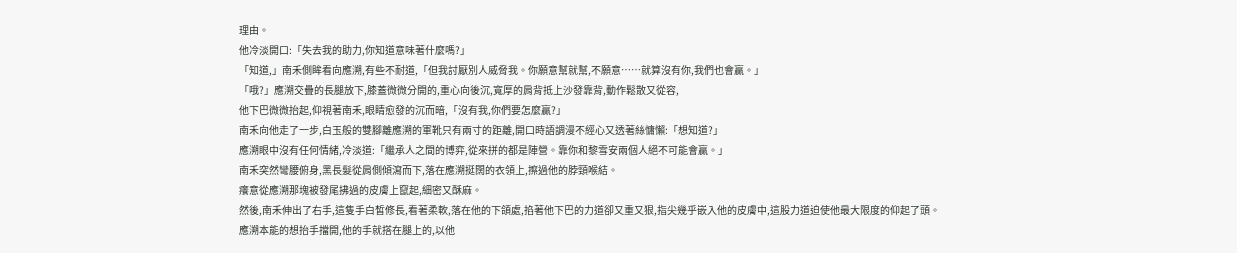理由。
他冷淡開口:「失去我的助力,你知道意味著什麼嗎?」
「知道,」南禾側眸看向應溯,有些不耐道,「但我討厭別人威脅我。你願意幫就幫,不願意……就算沒有你,我們也會贏。」
「哦?」應溯交疊的長腿放下,膝蓋微微分開的,重心向後沉,寬厚的肩背抵上沙發靠背,動作鬆散又從容,
他下巴微微抬起,仰視著南禾,眼睛愈發的沉而暗,「沒有我,你們要怎麼贏?」
南禾向他走了一步,白玉般的雙腳離應溯的軍靴只有兩寸的距離,開口時語調漫不經心又透著絲慵懶:「想知道?」
應溯眼中沒有任何情緒,冷淡道:「繼承人之間的博弈,從來拼的都是陣營。靠你和黎雪安兩個人絕不可能會贏。」
南禾突然彎腰俯身,黑長髮從肩側傾瀉而下,落在應溯挺闊的衣領上,擦過他的脖頸喉結。
癢意從應溯那塊被發尾拂過的皮膚上竄起,細密又酥麻。
然後,南禾伸出了右手,這隻手白皙修長,看著柔軟,落在他的下頜處,掐著他下巴的力道卻又重又狠,指尖幾乎嵌入他的皮膚中,這股力道迫使他最大限度的仰起了頭。
應溯本能的想抬手擋開,他的手就搭在腿上的,以他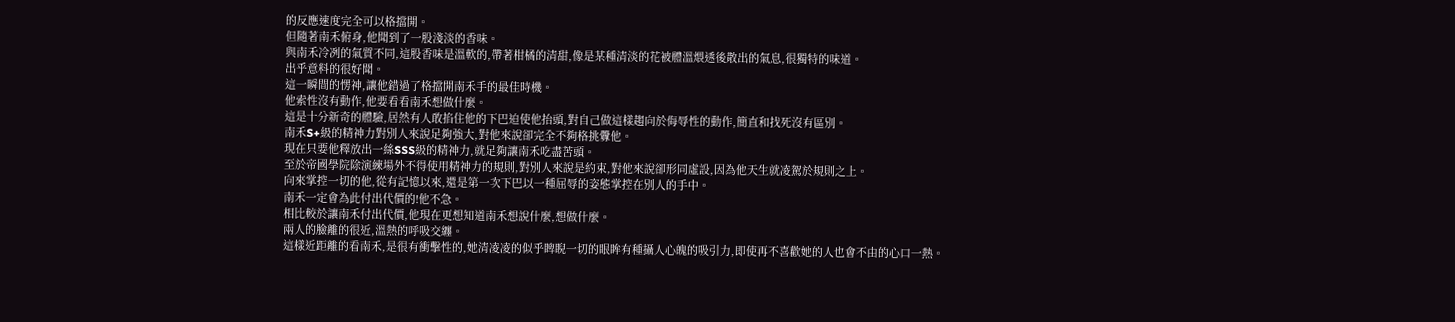的反應速度完全可以格擋開。
但隨著南禾俯身,他聞到了一股淺淡的香味。
與南禾冷冽的氣質不同,這股香味是溫軟的,帶著柑橘的清甜,像是某種清淡的花被體溫煨透後散出的氣息,很獨特的味道。
出乎意料的很好聞。
這一瞬間的愣神,讓他錯過了格擋開南禾手的最佳時機。
他索性沒有動作,他要看看南禾想做什麼。
這是十分新奇的體驗,居然有人敢掐住他的下巴迫使他抬頭,對自己做這樣趨向於侮辱性的動作,簡直和找死沒有區別。
南禾S+級的精神力對別人來說足夠強大,對他來說卻完全不夠格挑釁他。
現在只要他釋放出一絲SSS級的精神力,就足夠讓南禾吃盡苦頭。
至於帝國學院除演練場外不得使用精神力的規則,對別人來說是約束,對他來說卻形同虛設,因為他天生就凌駕於規則之上。
向來掌控一切的他,從有記憶以來,還是第一次下巴以一種屈辱的姿態掌控在別人的手中。
南禾一定會為此付出代價的!他不急。
相比較於讓南禾付出代價,他現在更想知道南禾想說什麼,想做什麼。
兩人的臉離的很近,溫熱的呼吸交纏。
這樣近距離的看南禾,是很有衝擊性的,她清凌凌的似乎睥睨一切的眼眸有種攝人心魄的吸引力,即使再不喜歡她的人也會不由的心口一熱。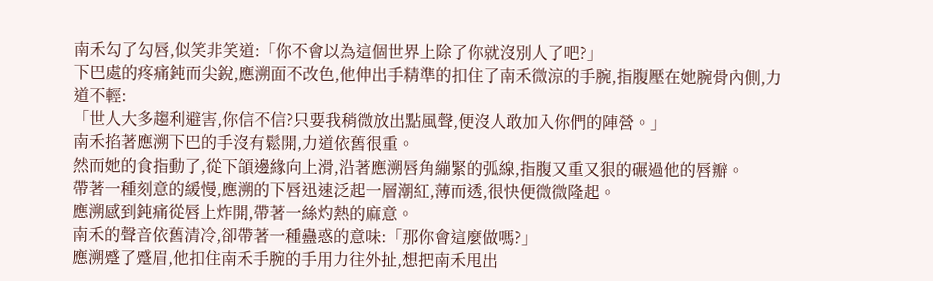南禾勾了勾唇,似笑非笑道:「你不會以為這個世界上除了你就沒別人了吧?」
下巴處的疼痛鈍而尖銳,應溯面不改色,他伸出手精準的扣住了南禾微涼的手腕,指腹壓在她腕骨內側,力道不輕:
「世人大多趨利避害,你信不信?只要我稍微放出點風聲,便沒人敢加入你們的陣營。」
南禾掐著應溯下巴的手沒有鬆開,力道依舊很重。
然而她的食指動了,從下頜邊緣向上滑,沿著應溯唇角繃緊的弧線,指腹又重又狠的碾過他的唇瓣。
帶著一種刻意的緩慢,應溯的下唇迅速泛起一層潮紅,薄而透,很快便微微隆起。
應溯感到鈍痛從唇上炸開,帶著一絲灼熱的麻意。
南禾的聲音依舊清冷,卻帶著一種蠱惑的意味:「那你會這麼做嗎?」
應溯蹙了蹙眉,他扣住南禾手腕的手用力往外扯,想把南禾甩出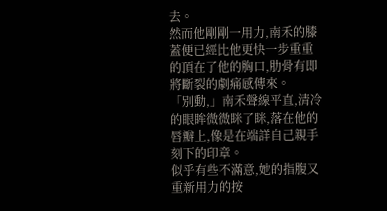去。
然而他剛剛一用力,南禾的膝蓋便已經比他更快一步重重的頂在了他的胸口,肋骨有即將斷裂的劇痛感傳來。
「別動,」南禾聲線平直,清冷的眼眸微微眯了眯,落在他的唇瓣上,像是在端詳自己親手刻下的印章。
似乎有些不滿意,她的指腹又重新用力的按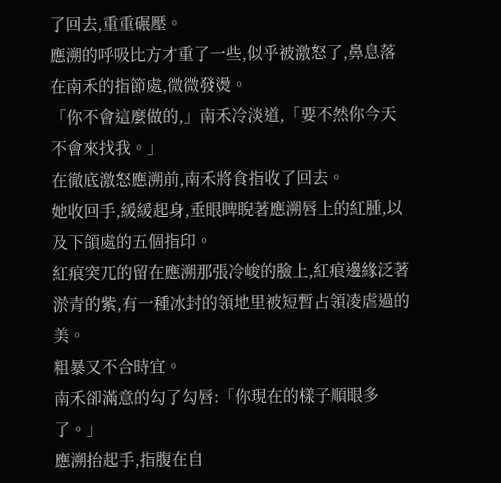了回去,重重碾壓。
應溯的呼吸比方才重了一些,似乎被激怒了,鼻息落在南禾的指節處,微微發燙。
「你不會這麼做的,」南禾冷淡道,「要不然你今天不會來找我。」
在徹底激怒應溯前,南禾將食指收了回去。
她收回手,緩緩起身,垂眼睥睨著應溯唇上的紅腫,以及下頜處的五個指印。
紅痕突兀的留在應溯那張冷峻的臉上,紅痕邊緣泛著淤青的紫,有一種冰封的領地里被短暫占領凌虐過的美。
粗暴又不合時宜。
南禾卻滿意的勾了勾唇:「你現在的樣子順眼多了。」
應溯抬起手,指腹在自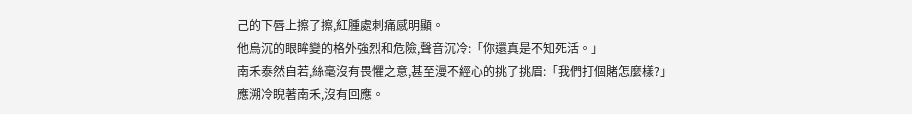己的下唇上擦了擦,紅腫處刺痛感明顯。
他烏沉的眼眸變的格外強烈和危險,聲音沉冷:「你還真是不知死活。」
南禾泰然自若,絲毫沒有畏懼之意,甚至漫不經心的挑了挑眉:「我們打個賭怎麼樣?」
應溯冷睨著南禾,沒有回應。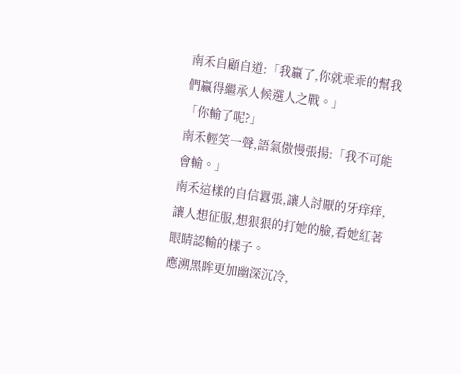南禾自顧自道:「我贏了,你就乖乖的幫我們贏得繼承人候選人之戰。」
「你輸了呢?」
南禾輕笑一聲,語氣傲慢張揚:「我不可能會輸。」
南禾這樣的自信囂張,讓人討厭的牙痒痒,讓人想征服,想狠狠的打她的臉,看她紅著眼睛認輸的樣子。
應溯黑眸更加幽深沉冷,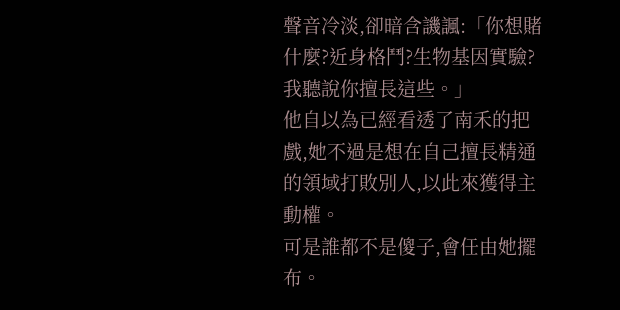聲音冷淡,卻暗含譏諷:「你想賭什麼?近身格鬥?生物基因實驗?我聽說你擅長這些。」
他自以為已經看透了南禾的把戲,她不過是想在自己擅長精通的領域打敗別人,以此來獲得主動權。
可是誰都不是傻子,會任由她擺布。